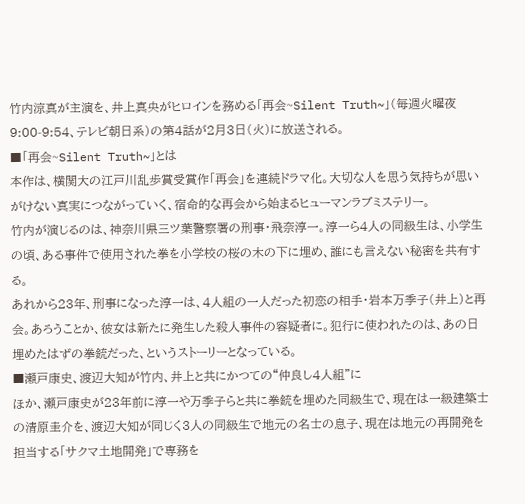竹内涼真が主演を、井上真央がヒロインを務める「再会~Silent Truth~」(毎週火曜夜9:00-9:54、テレビ朝日系)の第4話が2月3日(火)に放送される。
■「再会~Silent Truth~」とは
本作は、横関大の江戸川乱歩賞受賞作「再会」を連続ドラマ化。大切な人を思う気持ちが思いがけない真実につながっていく、宿命的な再会から始まるヒューマンラブミステリー。
竹内が演じるのは、神奈川県三ツ葉警察署の刑事・飛奈淳一。淳一ら4人の同級生は、小学生の頃、ある事件で使用された拳を小学校の桜の木の下に埋め、誰にも言えない秘密を共有する。
あれから23年、刑事になった淳一は、4人組の一人だった初恋の相手・岩本万季子(井上)と再会。あろうことか、彼女は新たに発生した殺人事件の容疑者に。犯行に使われたのは、あの日埋めたはずの拳銃だった、というストーリーとなっている。
■瀬戸康史、渡辺大知が竹内、井上と共にかつての“仲良し4人組”に
ほか、瀬戸康史が23年前に淳一や万季子らと共に拳銃を埋めた同級生で、現在は一級建築士の清原圭介を、渡辺大知が同じく3人の同級生で地元の名士の息子、現在は地元の再開発を担当する「サクマ土地開発」で専務を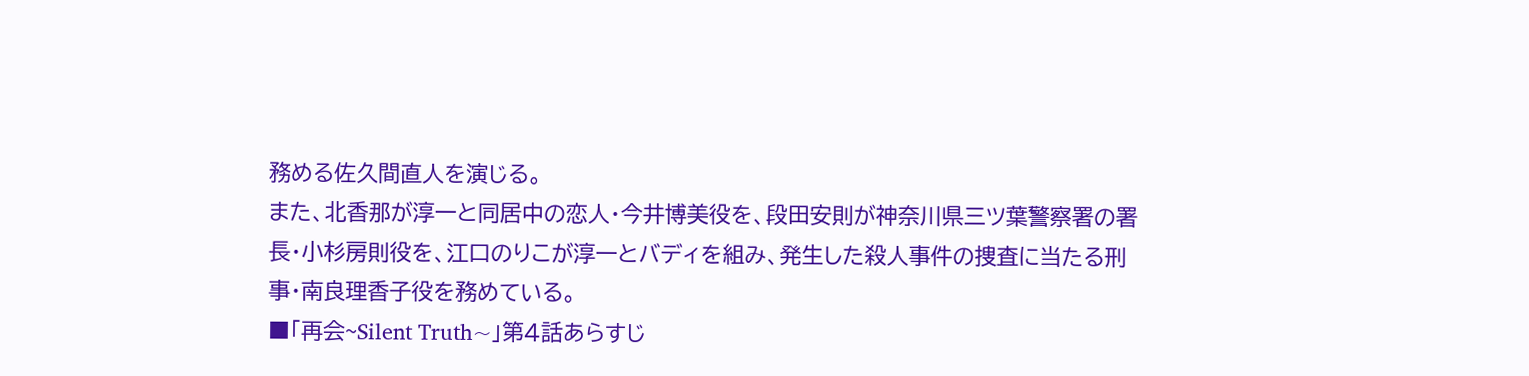務める佐久間直人を演じる。
また、北香那が淳一と同居中の恋人・今井博美役を、段田安則が神奈川県三ツ葉警察署の署長・小杉房則役を、江口のりこが淳一とバディを組み、発生した殺人事件の捜査に当たる刑事・南良理香子役を務めている。
■「再会~Silent Truth~」第4話あらすじ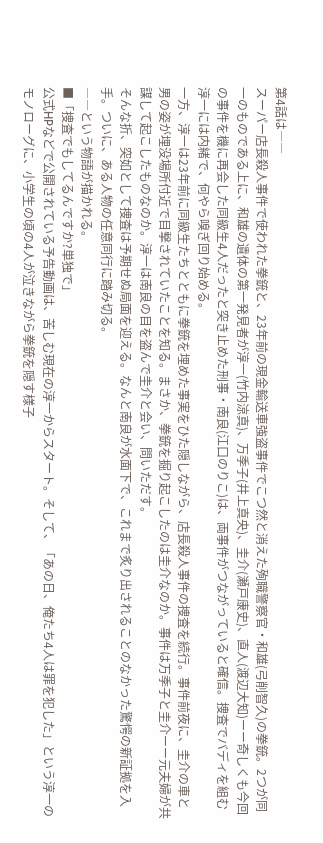第4話は――
スーパー店長殺人事件で使われた拳銃と、23年前の現金輸送車強盗事件でこつ然と消えた殉職警察官・和雄(弓削智久)の拳銃。2つが同一のものである上に、和雄の遺体の第一発見者が淳一(竹内涼真)、万季子(井上真央)、圭介(瀬戸康史)、直人(渡辺大知)ーー奇しくも今回の事件を機に再会した同級生4人だったと突き止めた刑事・南良(江口のりこ)は、両事件がつながっていると確信。捜査でバディを組む淳一には内緒で、何やら嗅ぎ回り始める。
一方、淳一は23年前に同級生たちとともに拳銃を埋めた事実をひた隠しながら、店長殺人事件の捜査を続行。事件前夜に、圭介の車と男の姿が埋没場所付近で目撃されていたことを知る。まさか、拳銃を掘り起こしたのは圭介なのか。事件は万季子と圭介ーー元夫婦が共謀して起こしたものなのか。淳一は南良の目を盗んで圭介と会い、問いただす。
そんな折、突如として捜査は予期せぬ局面を迎える。なんと南良が水面下で、これまで炙り出されることのなかった驚愕の新証拠を入手。ついに、ある人物の任意同行に踏み切る。
――という物語が描かれる。
■「捜査でもしてるんですか?単独で」
公式HPなどで公開されている予告動画は、苦しむ現在の淳一からスタート。そして、「あの日、俺たち4人は罪を犯した」という淳一のモノローグに、小学生の頃の4人が泣きながら拳銃を隠す様子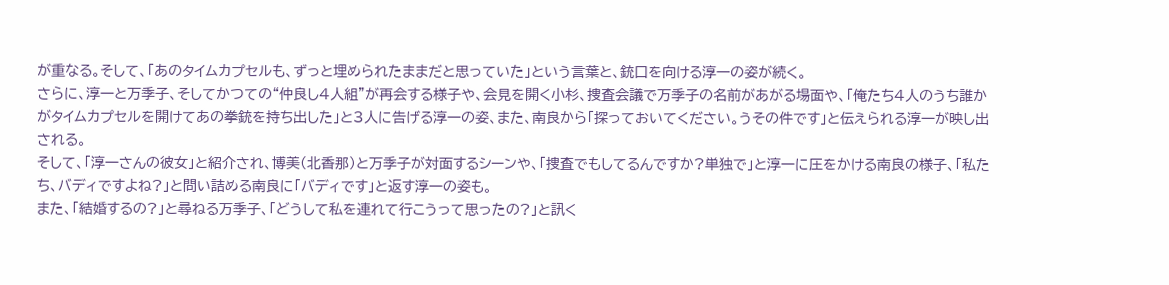が重なる。そして、「あのタイムカプセルも、ずっと埋められたままだと思っていた」という言葉と、銃口を向ける淳一の姿が続く。
さらに、淳一と万季子、そしてかつての“仲良し4人組”が再会する様子や、会見を開く小杉、捜査会議で万季子の名前があがる場面や、「俺たち4人のうち誰かがタイムカプセルを開けてあの拳銃を持ち出した」と3人に告げる淳一の姿、また、南良から「探っておいてください。うその件です」と伝えられる淳一が映し出される。
そして、「淳一さんの彼女」と紹介され、博美(北香那)と万季子が対面するシーンや、「捜査でもしてるんですか?単独で」と淳一に圧をかける南良の様子、「私たち、バディですよね?」と問い詰める南良に「バディです」と返す淳一の姿も。
また、「結婚するの?」と尋ねる万季子、「どうして私を連れて行こうって思ったの?」と訊く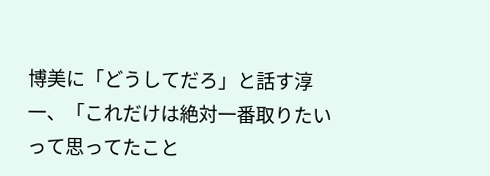博美に「どうしてだろ」と話す淳一、「これだけは絶対一番取りたいって思ってたこと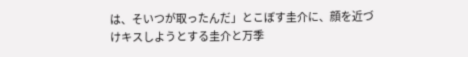は、そいつが取ったんだ」とこぼす圭介に、顔を近づけキスしようとする圭介と万季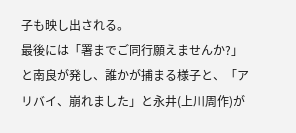子も映し出される。
最後には「署までご同行願えませんか?」と南良が発し、誰かが捕まる様子と、「アリバイ、崩れました」と永井(上川周作)が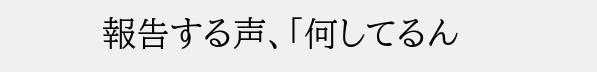報告する声、「何してるん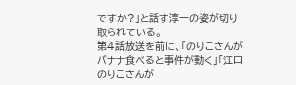ですか?」と話す淳一の姿が切り取られている。
第4話放送を前に、「のりこさんがバナナ食べると事件が動く」「江口のりこさんが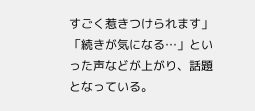すごく惹きつけられます」「続きが気になる…」といった声などが上がり、話題となっている。